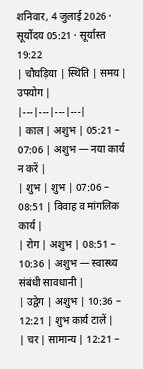शनिवार, 4 जुलाई 2026 · सूर्योदय 05:21 · सूर्यास्त 19:22
| चौघड़िया | स्थिति | समय | उपयोग |
|---|---|---|---|
| काल | अशुभ | 05:21 – 07:06 | अशुभ — नया कार्य न करें |
| शुभ | शुभ | 07:06 – 08:51 | विवाह व मांगलिक कार्य |
| रोग | अशुभ | 08:51 – 10:36 | अशुभ — स्वास्थ्य संबंधी सावधानी |
| उद्वेग | अशुभ | 10:36 – 12:21 | शुभ कार्य टालें |
| चर | सामान्य | 12:21 –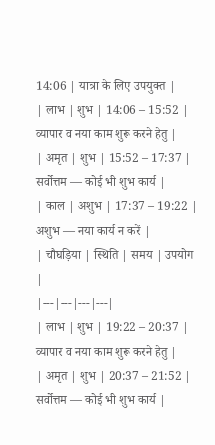14:06 | यात्रा के लिए उपयुक्त |
| लाभ | शुभ | 14:06 – 15:52 | व्यापार व नया काम शुरू करने हेतु |
| अमृत | शुभ | 15:52 – 17:37 | सर्वोत्तम — कोई भी शुभ कार्य |
| काल | अशुभ | 17:37 – 19:22 | अशुभ — नया कार्य न करें |
| चौघड़िया | स्थिति | समय | उपयोग |
|---|---|---|---|
| लाभ | शुभ | 19:22 – 20:37 | व्यापार व नया काम शुरू करने हेतु |
| अमृत | शुभ | 20:37 – 21:52 | सर्वोत्तम — कोई भी शुभ कार्य |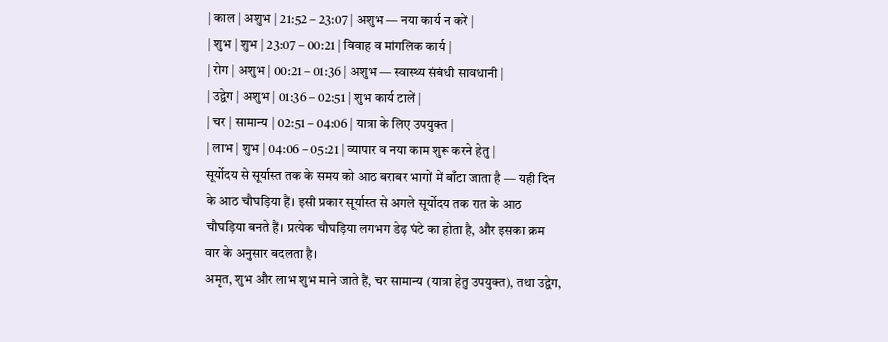| काल | अशुभ | 21:52 – 23:07 | अशुभ — नया कार्य न करें |
| शुभ | शुभ | 23:07 – 00:21 | विवाह व मांगलिक कार्य |
| रोग | अशुभ | 00:21 – 01:36 | अशुभ — स्वास्थ्य संबंधी सावधानी |
| उद्वेग | अशुभ | 01:36 – 02:51 | शुभ कार्य टालें |
| चर | सामान्य | 02:51 – 04:06 | यात्रा के लिए उपयुक्त |
| लाभ | शुभ | 04:06 – 05:21 | व्यापार व नया काम शुरू करने हेतु |
सूर्योदय से सूर्यास्त तक के समय को आठ बराबर भागों में बाँटा जाता है — यही दिन के आठ चौघड़िया हैं। इसी प्रकार सूर्यास्त से अगले सूर्योदय तक रात के आठ चौघड़िया बनते हैं। प्रत्येक चौघड़िया लगभग डेढ़ घंटे का होता है, और इसका क्रम वार के अनुसार बदलता है।
अमृत, शुभ और लाभ शुभ माने जाते हैं, चर सामान्य (यात्रा हेतु उपयुक्त), तथा उद्वेग,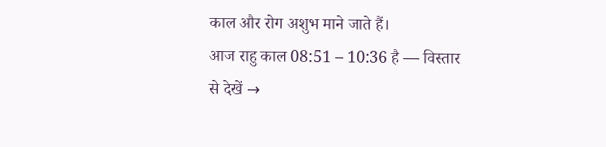काल और रोग अशुभ माने जाते हैं।
आज राहु काल 08:51 – 10:36 है — विस्तार से देखें →